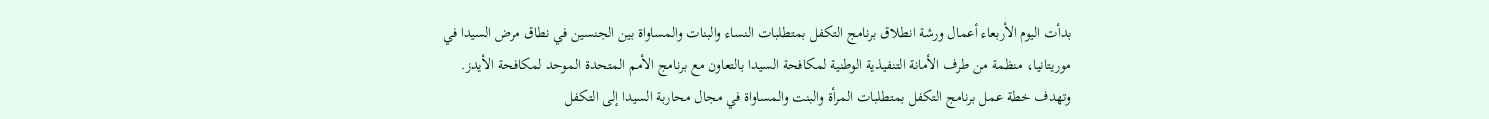بدأت اليوم الأربعاء أعمال ورشة انطلاق برنامج التكفل بمتطلبات النساء والبنات والمساواة بين الجنسين في نطاق مرض السيدا في
موريتانيا، منظمة من طرف الأمانة التنفيذية الوطنية لمكافحة السيدا بالتعاون مع برنامج الأمم المتحدة الموحد لمكافحة الأيدز.
وتهدف خطة عمل برنامج التكفل بمتطلبات المرأة والبنت والمساواة في مجال محاربة السيدا إلى التكفل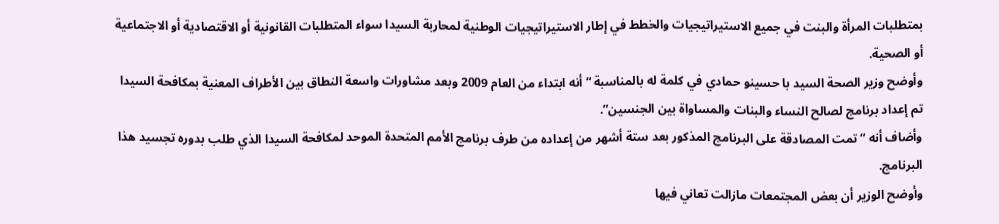بمتطلبات المرأة والبنت في جميع الاستيراتيجيات والخطط في إطار الاستيراتيجيات الوطنية لمحاربة السيدا سواء المتطلبات القانونية أو الاقتصادية أو الاجتماعية أو الصحية.
وأوضح وزير الصحة السيد با حسينو حمادي في كلمة له بالمناسبة “أنه ابتداء من العام 2009 وبعد مشاورات واسعة النطاق بين الأطراف المعنية بمكافحة السيدا تم إعداد برنامج لصالح النساء والبنات والمساواة بين الجنسين”.
وأضاف أنه “تمت المصادقة على البرنامج المذكور بعد ستة أشهر من إعداده من طرف برنامج الأمم المتحدة الموحد لمكافحة السيدا الذي طلب بدوره تجسيد هذا البرنامج.
وأوضح الوزير أن بعض المجتمعات مازالت تعاني فيها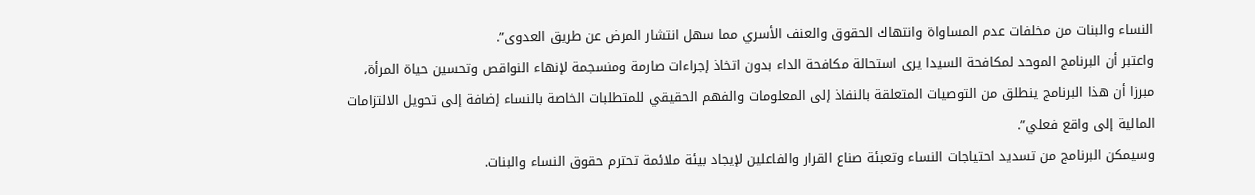النساء والبنات من مخلفات عدم المساواة وانتهاك الحقوق والعنف الأسري مما سهل انتشار المرض عن طريق العدوى”.
واعتبر أن البرنامج الموحد لمكافحة السيدا يرى استحالة مكافحة الداء بدون اتخاذ إجراءات صارمة ومنسجمة لإنهاء النواقص وتحسين حياة المرأة، مبرزا أن هذا البرنامج ينطلق من التوصيات المتعلقة بالنفاذ إلى المعلومات والفهم الحقيقي للمتطلبات الخاصة بالنساء إضافة إلى تحويل الالتزامات المالية إلى واقع فعلي”.
وسيمكن البرنامج من تسديد احتياجات النساء وتعبئة صناع القرار والفاعلين لإيجاد بيئة ملائمة تحترم حقوق النساء والبنات.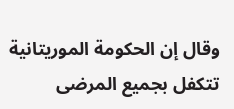وقال إن الحكومة الموريتانية تتكفل بجميع المرضى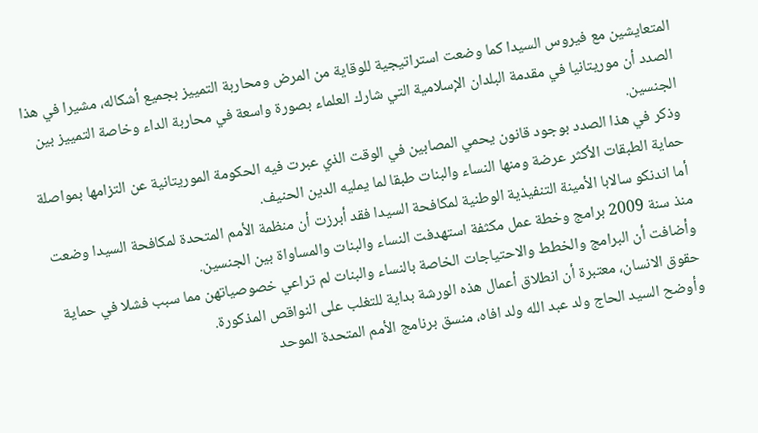المتعايشين مع فيروس السيدا كما وضعت استراتيجية للوقاية من المرض ومحاربة التمييز بجميع أشكاله، مشيرا في هذا الصدد أن موريتانيا في مقدمة البلدان الإسلامية التي شارك العلماء بصورة واسعة في محاربة الداء وخاصة التمييز بين الجنسين.
وذكر في هذا الصدد بوجود قانون يحمي المصابين في الوقت الذي عبرت فيه الحكومة الموريتانية عن التزامها بمواصلة حماية الطبقات الأكثر عرضة ومنها النساء والبنات طبقا لما يمليه الدين الحنيف.
أما اندنكو سالابا الأمينة التنفيذية الوطنية لمكافحة السيدا فقد أبرزت أن منظمة الأمم المتحدة لمكافحة السيدا وضعت منذ سنة 2009 برامج وخطة عمل مكثفة استهدفت النساء والبنات والمساواة بين الجنسين.
وأضافت أن البرامج والخطط والاحتياجات الخاصة بالنساء والبنات لم تراعي خصوصياتهن مما سبب فشلا في حماية حقوق الانسان، معتبرة أن انطلاق أعمال هذه الورشة بداية للتغلب على النواقص المذكورة.
وأوضح السيد الحاج ولد عبد الله ولد افاه، منسق برنامج الأمم المتحدة الموحد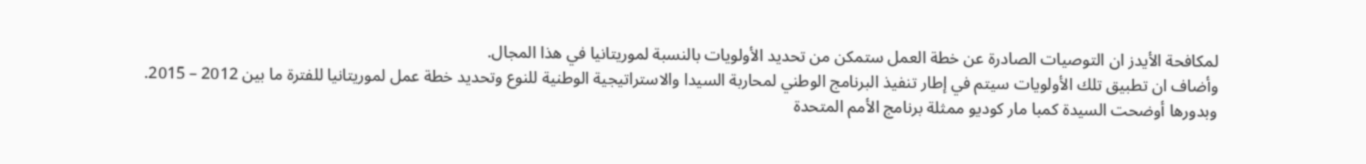لمكافحة الأيدز ان التوصيات الصادرة عن خطة العمل ستمكن من تحديد الأولويات بالنسبة لموريتانيا في هذا المجال.
وأضاف ان تطبيق تلك الأولويات سيتم في إطار تنفيذ البرنامج الوطني لمحاربة السيدا والاستراتيجية الوطنية للنوع وتحديد خطة عمل لموريتانيا للفترة ما بين 2012 – 2015.
وبدورها أوضحت السيدة كمبا مار كوديو ممثلة برنامج الأمم المتحدة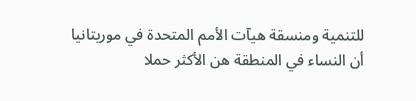للتنمية ومنسقة هيآت الأمم المتحدة في موريتانيا أن النساء في المنطقة هن الأكثر حملا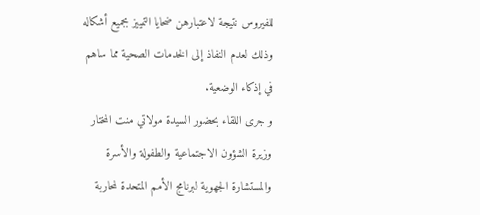للفيروس نتيجة لاعتبارهن ضحايا التمييز بجميع أشكاله وذلك لعدم النفاذ إلى الخدمات الصحية مما ساهم في إذكاء الوضعية.
و جرى اللقاء بحضور السيدة مولاتي منت المختار وزيرة الشؤون الاجتماعية والطفولة والأسرة والمستشارة الجهوية لبرنامج الأمم المتحدة لمحاربة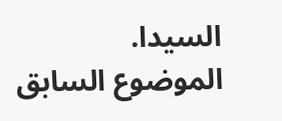السيدا.
الموضوع السابق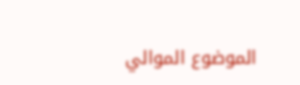الموضوع الموالي